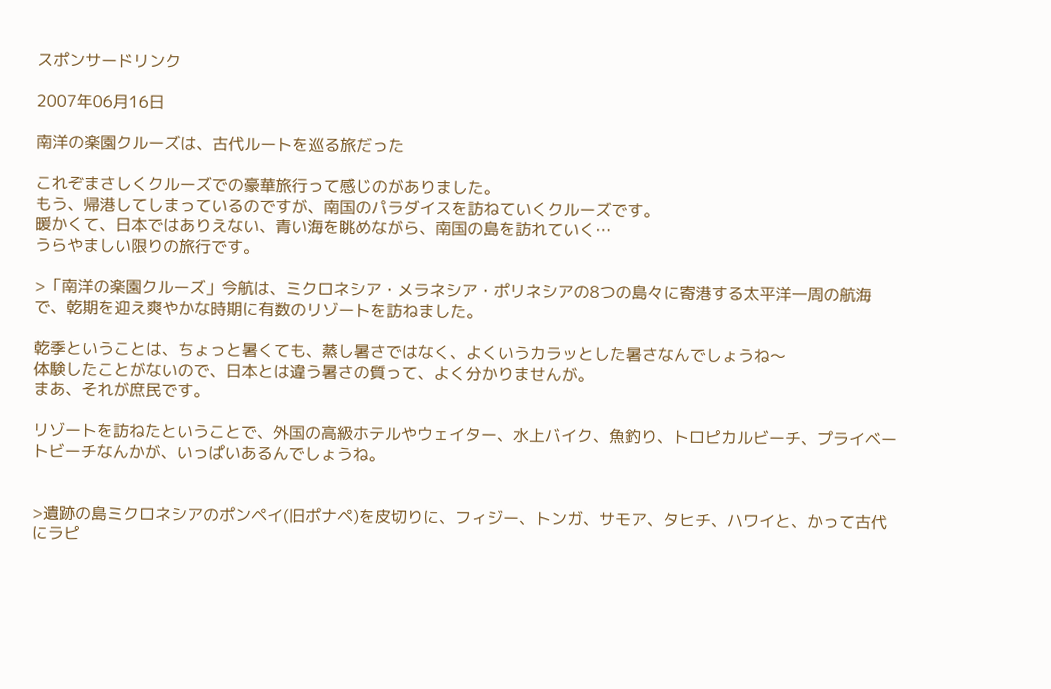スポンサードリンク

2007年06月16日

南洋の楽園クルーズは、古代ルートを巡る旅だった

これぞまさしくクルーズでの豪華旅行って感じのがありました。
もう、帰港してしまっているのですが、南国のパラダイスを訪ねていくクルーズです。
暖かくて、日本ではありえない、青い海を眺めながら、南国の島を訪れていく…
うらやましい限りの旅行です。

>「南洋の楽園クルーズ」今航は、ミクロネシア・メラネシア・ポリネシアの8つの島々に寄港する太平洋一周の航海で、乾期を迎え爽やかな時期に有数のリゾートを訪ねました。

乾季ということは、ちょっと暑くても、蒸し暑さではなく、よくいうカラッとした暑さなんでしょうね〜
体験したことがないので、日本とは違う暑さの質って、よく分かりませんが。
まあ、それが庶民です。

リゾートを訪ねたということで、外国の高級ホテルやウェイター、水上バイク、魚釣り、トロピカルビーチ、プライベートビーチなんかが、いっぱいあるんでしょうね。


>遺跡の島ミクロネシアのポンペイ(旧ポナペ)を皮切りに、フィジー、トンガ、サモア、タヒチ、ハワイと、かって古代にラピ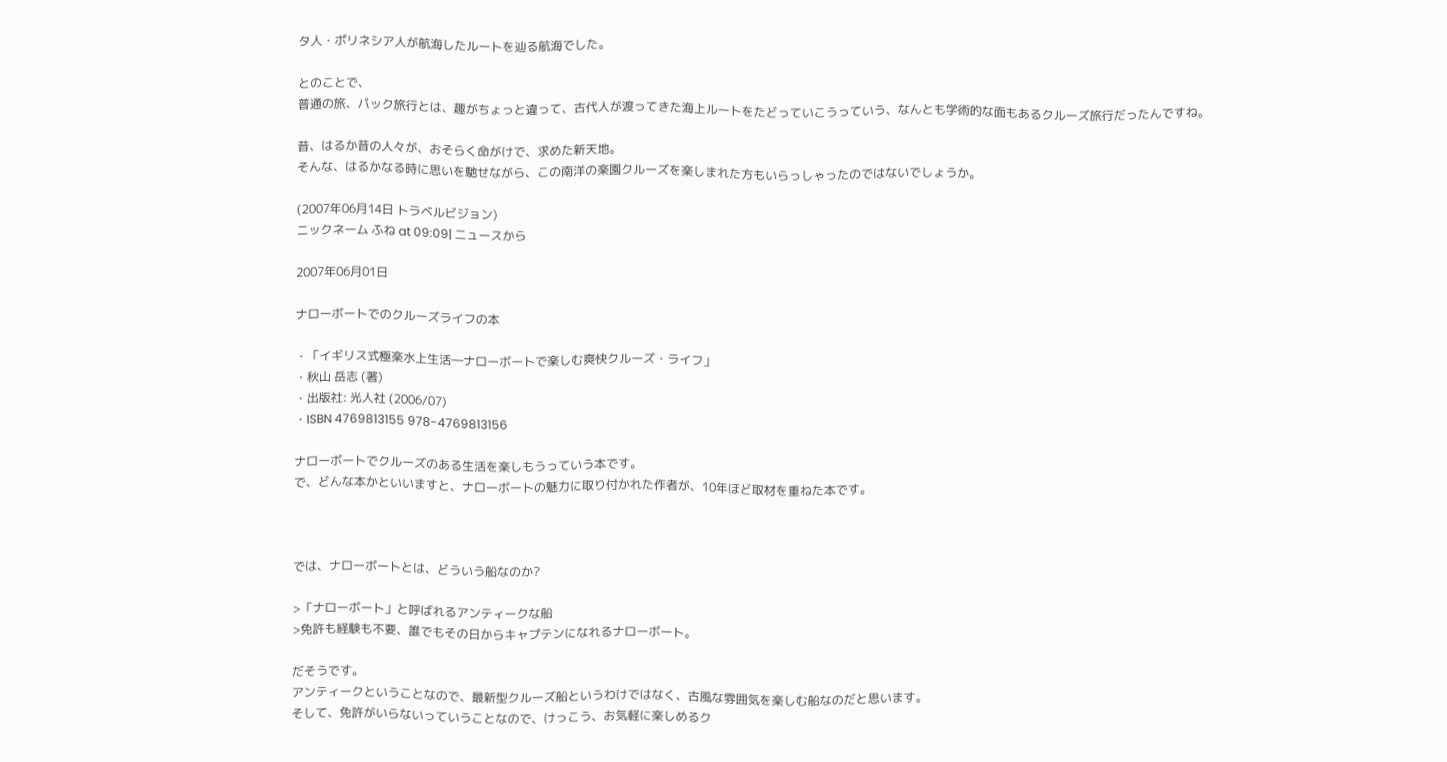タ人・ポリネシア人が航海したルートを辿る航海でした。

とのことで、
普通の旅、パック旅行とは、趣がちょっと違って、古代人が渡ってきた海上ルートをたどっていこうっていう、なんとも学術的な面もあるクルーズ旅行だったんですね。

昔、はるか昔の人々が、おそらく命がけで、求めた新天地。
そんな、はるかなる時に思いを馳せながら、この南洋の楽園クルーズを楽しまれた方もいらっしゃったのではないでしょうか。

(2007年06月14日 トラベルビジョン)
ニックネーム ふね at 09:09| ニュースから

2007年06月01日

ナローボートでのクルーズライフの本

・「イギリス式極楽水上生活―ナローボートで楽しむ爽快クルーズ・ライフ」
・秋山 岳志 (著)
・出版社: 光人社 (2006/07)
・ISBN 4769813155 978-4769813156

ナローボートでクルーズのある生活を楽しもうっていう本です。
で、どんな本かといいますと、ナローボートの魅力に取り付かれた作者が、10年ほど取材を重ねた本です。



では、ナローボートとは、どういう船なのか?

>「ナローボート」と呼ばれるアンティークな船
>免許も経験も不要、誰でもその日からキャプテンになれるナローボート。

だそうです。
アンティークということなので、最新型クルーズ船というわけではなく、古風な雰囲気を楽しむ船なのだと思います。
そして、免許がいらないっていうことなので、けっこう、お気軽に楽しめるク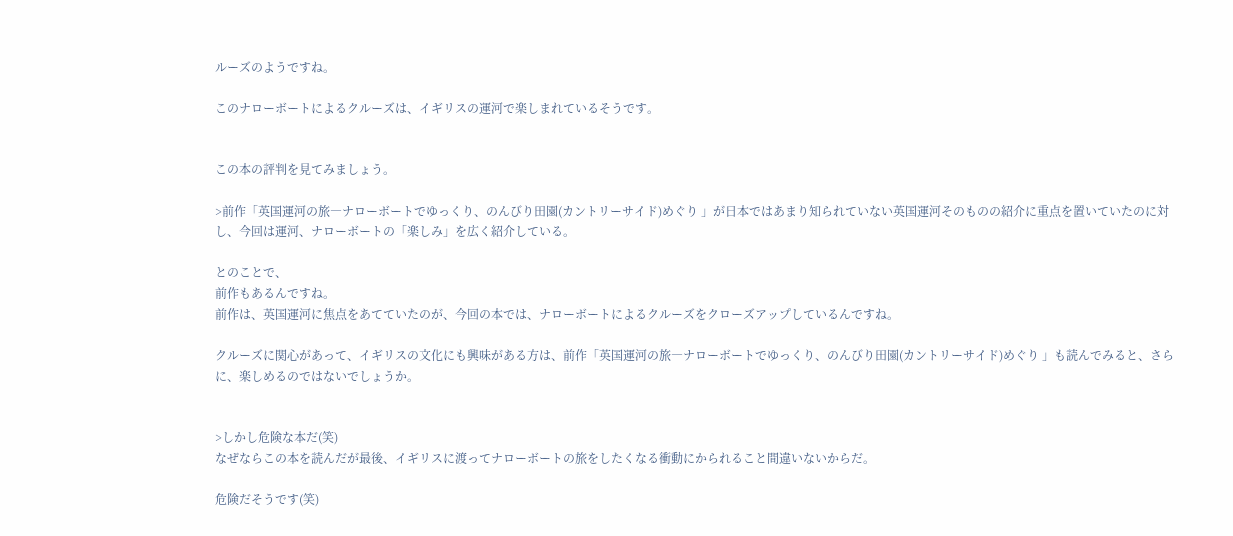ルーズのようですね。

このナローボートによるクルーズは、イギリスの運河で楽しまれているそうです。


この本の評判を見てみましょう。

>前作「英国運河の旅―ナローボートでゆっくり、のんびり田園(カントリーサイド)めぐり 」が日本ではあまり知られていない英国運河そのものの紹介に重点を置いていたのに対し、今回は運河、ナローボートの「楽しみ」を広く紹介している。

とのことで、
前作もあるんですね。
前作は、英国運河に焦点をあてていたのが、今回の本では、ナローボートによるクルーズをクローズアップしているんですね。

クルーズに関心があって、イギリスの文化にも興味がある方は、前作「英国運河の旅―ナローボートでゆっくり、のんびり田園(カントリーサイド)めぐり 」も読んでみると、さらに、楽しめるのではないでしょうか。


>しかし危険な本だ(笑)
なぜならこの本を読んだが最後、イギリスに渡ってナローボートの旅をしたくなる衝動にかられること間違いないからだ。

危険だそうです(笑)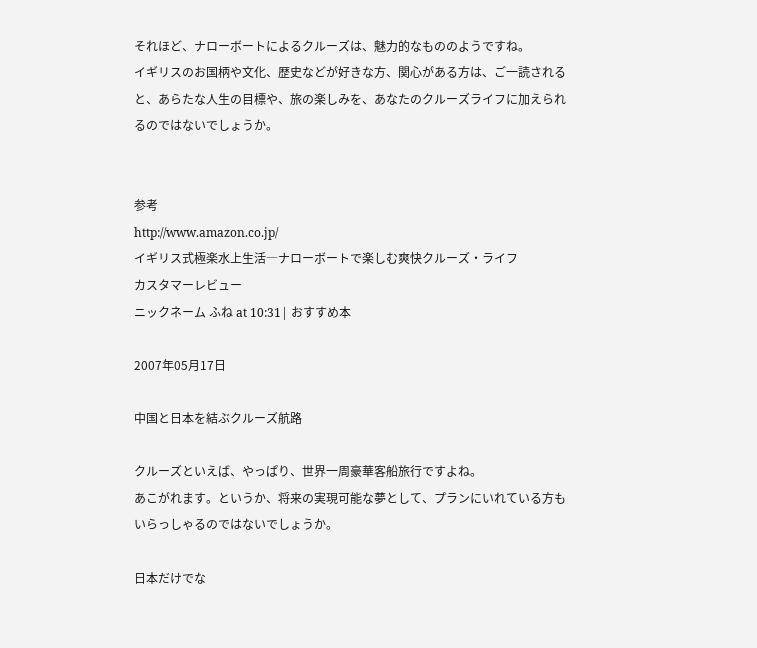それほど、ナローボートによるクルーズは、魅力的なもののようですね。
イギリスのお国柄や文化、歴史などが好きな方、関心がある方は、ご一読されると、あらたな人生の目標や、旅の楽しみを、あなたのクルーズライフに加えられるのではないでしょうか。


参考
http://www.amazon.co.jp/
イギリス式極楽水上生活―ナローボートで楽しむ爽快クルーズ・ライフ
カスタマーレビュー
ニックネーム ふね at 10:31| おすすめ本

2007年05月17日

中国と日本を結ぶクルーズ航路

クルーズといえば、やっぱり、世界一周豪華客船旅行ですよね。
あこがれます。というか、将来の実現可能な夢として、プランにいれている方もいらっしゃるのではないでしょうか。

日本だけでな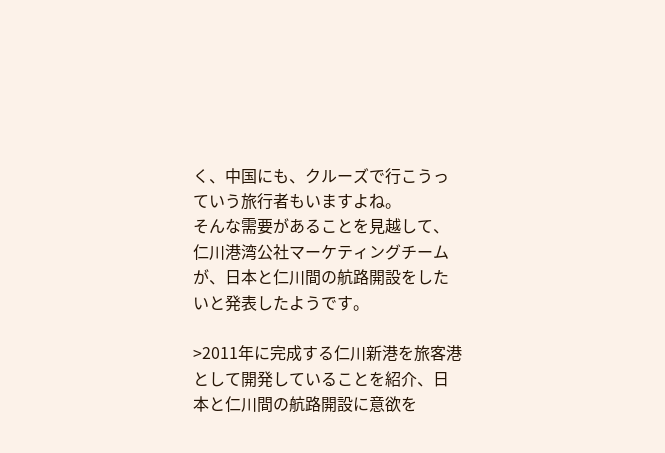く、中国にも、クルーズで行こうっていう旅行者もいますよね。
そんな需要があることを見越して、仁川港湾公社マーケティングチームが、日本と仁川間の航路開設をしたいと発表したようです。

>2011年に完成する仁川新港を旅客港として開発していることを紹介、日本と仁川間の航路開設に意欲を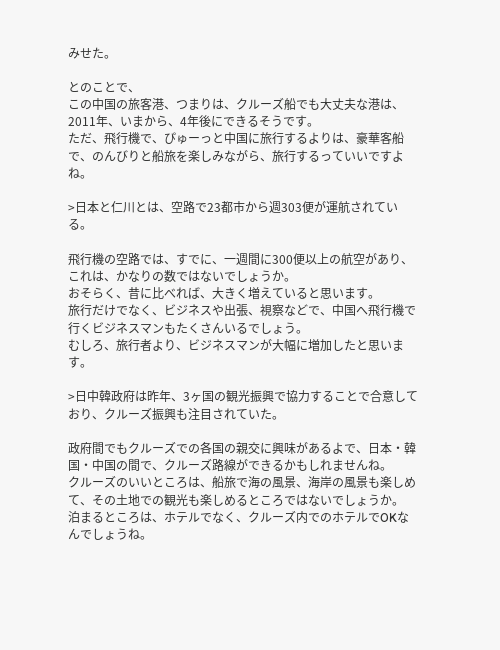みせた。

とのことで、
この中国の旅客港、つまりは、クルーズ船でも大丈夫な港は、2011年、いまから、4年後にできるそうです。
ただ、飛行機で、ぴゅーっと中国に旅行するよりは、豪華客船で、のんびりと船旅を楽しみながら、旅行するっていいですよね。

>日本と仁川とは、空路で23都市から週303便が運航されている。

飛行機の空路では、すでに、一週間に300便以上の航空があり、これは、かなりの数ではないでしょうか。
おそらく、昔に比べれば、大きく増えていると思います。
旅行だけでなく、ビジネスや出張、視察などで、中国へ飛行機で行くビジネスマンもたくさんいるでしょう。
むしろ、旅行者より、ビジネスマンが大幅に増加したと思います。

>日中韓政府は昨年、3ヶ国の観光振興で協力することで合意しており、クルーズ振興も注目されていた。

政府間でもクルーズでの各国の親交に興味があるよで、日本・韓国・中国の間で、クルーズ路線ができるかもしれませんね。
クルーズのいいところは、船旅で海の風景、海岸の風景も楽しめて、その土地での観光も楽しめるところではないでしょうか。
泊まるところは、ホテルでなく、クルーズ内でのホテルでOKなんでしょうね。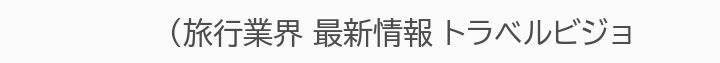(旅行業界 最新情報 トラベルビジョ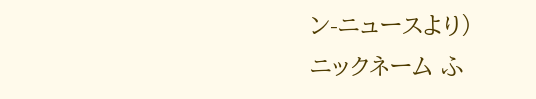ン-ニュースより)
ニックネーム ふ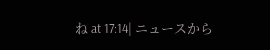ね at 17:14| ニュースから